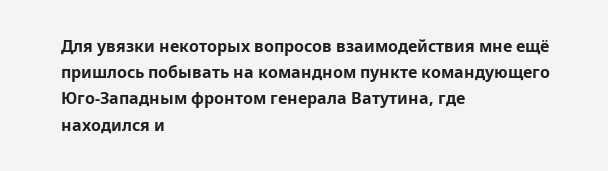Для увязки некоторых вопросов взаимодействия мне ещё пришлось побывать на командном пункте командующего Юго-Западным фронтом генерала Ватутина, где находился и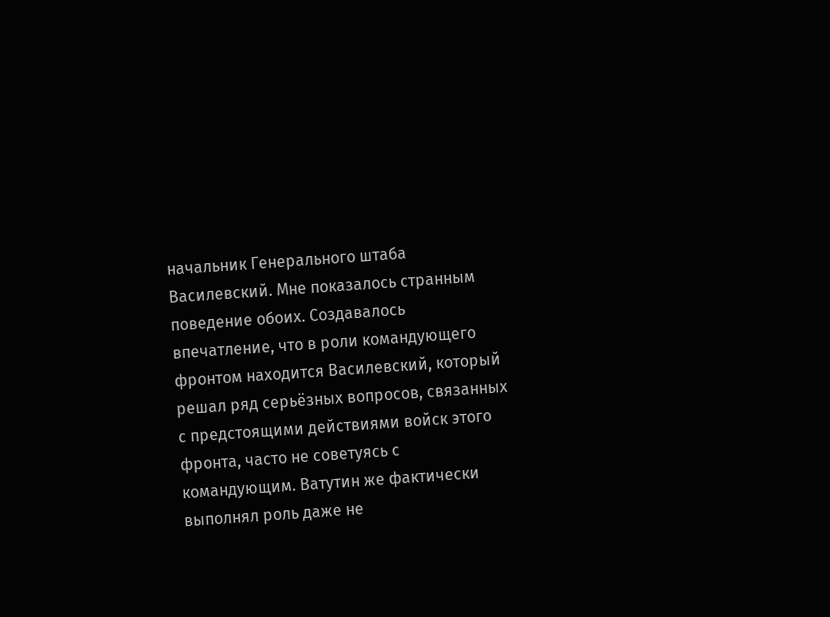начальник Генерального штаба Василевский. Мне показалось странным поведение обоих. Создавалось впечатление, что в роли командующего фронтом находится Василевский, который решал ряд серьёзных вопросов, связанных с предстоящими действиями войск этого фронта, часто не советуясь с командующим. Ватутин же фактически выполнял роль даже не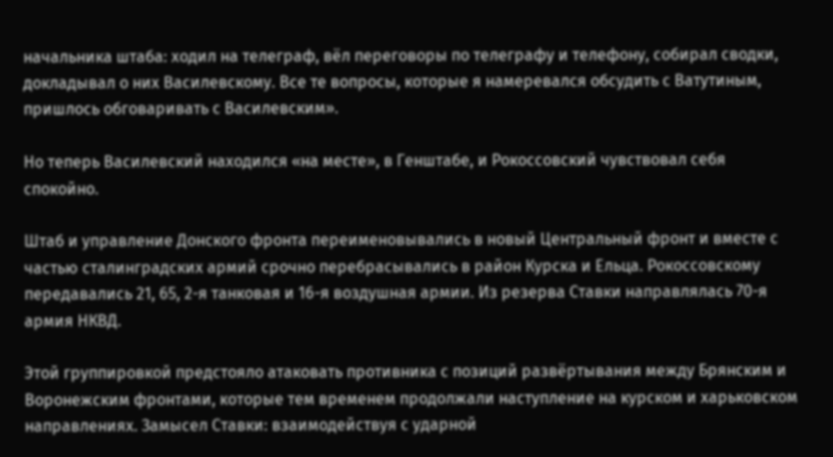начальника штаба: ходил на телеграф, вёл переговоры по телеграфу и телефону, собирал сводки, докладывал о них Василевскому. Все те вопросы, которые я намеревался обсудить с Ватутиным, пришлось обговаривать с Василевским».

Но теперь Василевский находился «на месте», в Генштабе, и Рокоссовский чувствовал себя спокойно.

Штаб и управление Донского фронта переименовывались в новый Центральный фронт и вместе с частью сталинградских армий срочно перебрасывались в район Курска и Ельца. Рокоссовскому передавались 21, 65, 2-я танковая и 16-я воздушная армии. Из резерва Ставки направлялась 70-я армия НКВД.

Этой группировкой предстояло атаковать противника с позиций развёртывания между Брянским и Воронежским фронтами, которые тем временем продолжали наступление на курском и харьковском направлениях. Замысел Ставки: взаимодействуя с ударной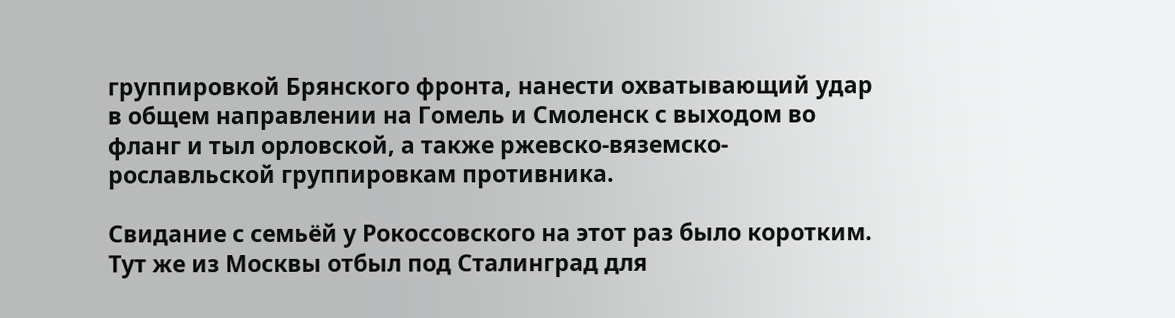группировкой Брянского фронта, нанести охватывающий удар в общем направлении на Гомель и Смоленск с выходом во фланг и тыл орловской, а также ржевско-вяземско-рославльской группировкам противника.

Свидание с семьёй у Рокоссовского на этот раз было коротким. Тут же из Москвы отбыл под Сталинград для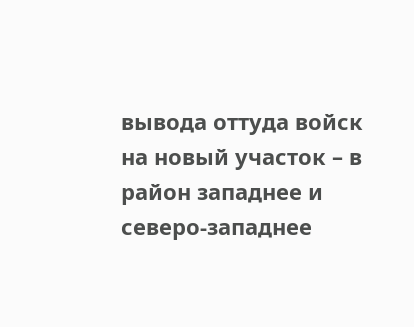вывода оттуда войск на новый участок – в район западнее и северо-западнее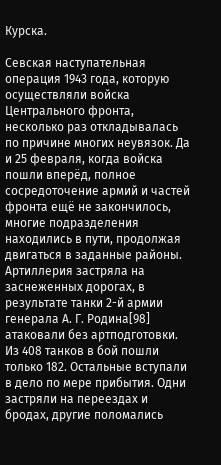Курска.

Севская наступательная операция 1943 года, которую осуществляли войска Центрального фронта, несколько раз откладывалась по причине многих неувязок. Да и 25 февраля, когда войска пошли вперёд, полное сосредоточение армий и частей фронта ещё не закончилось, многие подразделения находились в пути, продолжая двигаться в заданные районы. Артиллерия застряла на заснеженных дорогах, в результате танки 2-й армии генерала А. Г. Родина[98] атаковали без артподготовки. Из 408 танков в бой пошли только 182. Остальные вступали в дело по мере прибытия. Одни застряли на переездах и бродах, другие поломались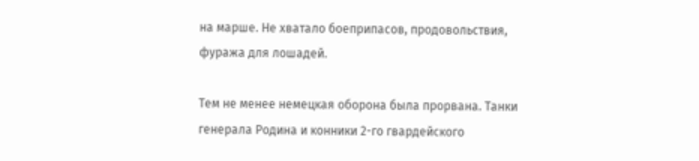на марше. Не хватало боеприпасов, продовольствия, фуража для лошадей.

Тем не менее немецкая оборона была прорвана. Танки генерала Родина и конники 2-го гвардейского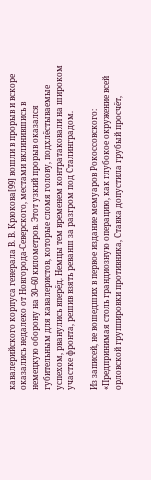кавалерийского корпуса генерала В. В. Крюкова[99] вошли в прорыв и вскоре оказались недалеко от Новгорода-Северского, местами вклинившись в немецкую оборону на 30–60 километров. Этот узкий прорыв оказался губительным для кавалеристов, которые сломя голову, подхлёстываемые успехом, рванулись вперёд. Немцы тем временем контратаковали на широком участке фронта, решив взять реванш за разгром под Сталинградом.

Из записей, не вошедших в первое издание мемуаров Рокоссовского: «Предпринимая столь грандиозную операцию, как глубокое окружение всей орловской группировки противника, Ставка допустила грубый просчёт,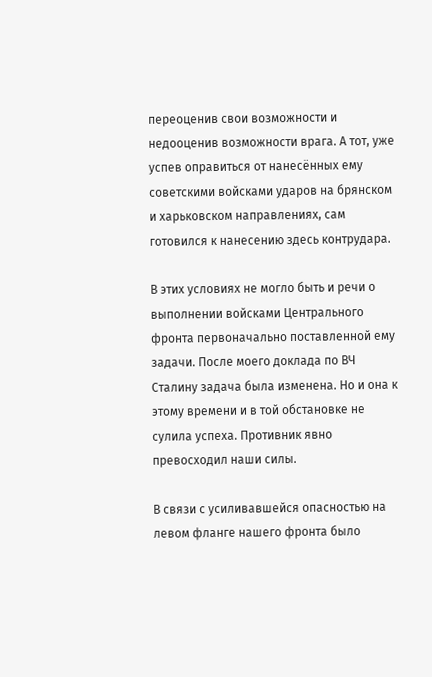переоценив свои возможности и недооценив возможности врага. А тот, уже успев оправиться от нанесённых ему советскими войсками ударов на брянском и харьковском направлениях, сам готовился к нанесению здесь контрудара.

В этих условиях не могло быть и речи о выполнении войсками Центрального фронта первоначально поставленной ему задачи. После моего доклада по ВЧ Сталину задача была изменена. Но и она к этому времени и в той обстановке не сулила успеха. Противник явно превосходил наши силы.

В связи с усиливавшейся опасностью на левом фланге нашего фронта было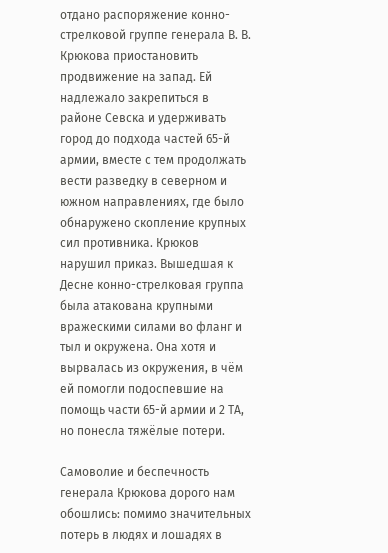отдано распоряжение конно-стрелковой группе генерала В. В. Крюкова приостановить продвижение на запад. Ей надлежало закрепиться в районе Севска и удерживать город до подхода частей 65-й армии, вместе с тем продолжать вести разведку в северном и южном направлениях, где было обнаружено скопление крупных сил противника. Крюков нарушил приказ. Вышедшая к Десне конно-стрелковая группа была атакована крупными вражескими силами во фланг и тыл и окружена. Она хотя и вырвалась из окружения, в чём ей помогли подоспевшие на помощь части 65-й армии и 2 ТА, но понесла тяжёлые потери.

Самоволие и беспечность генерала Крюкова дорого нам обошлись: помимо значительных потерь в людях и лошадях в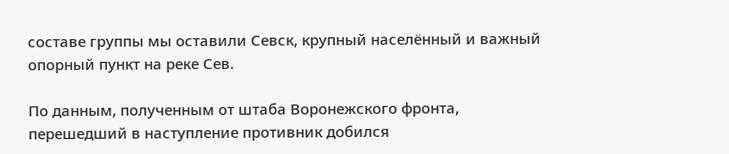составе группы мы оставили Севск, крупный населённый и важный опорный пункт на реке Сев.

По данным, полученным от штаба Воронежского фронта, перешедший в наступление противник добился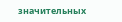значительных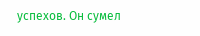успехов. Он сумел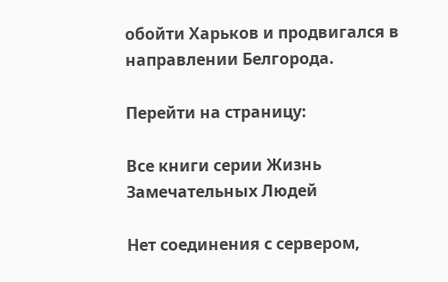обойти Харьков и продвигался в направлении Белгорода.

Перейти на страницу:

Все книги серии Жизнь Замечательных Людей

Нет соединения с сервером,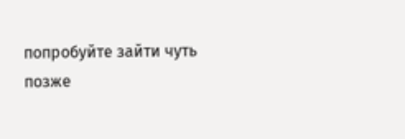попробуйте зайти чуть позже